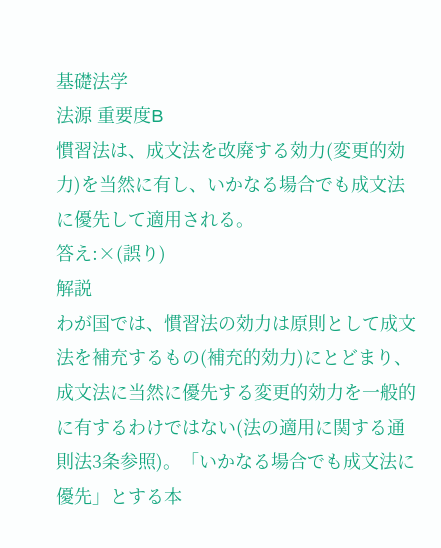基礎法学
法源 重要度B
慣習法は、成文法を改廃する効力(変更的効力)を当然に有し、いかなる場合でも成文法に優先して適用される。
答え:×(誤り)
解説
わが国では、慣習法の効力は原則として成文法を補充するもの(補充的効力)にとどまり、成文法に当然に優先する変更的効力を一般的に有するわけではない(法の適用に関する通則法3条参照)。「いかなる場合でも成文法に優先」とする本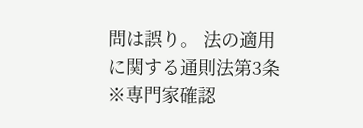問は誤り。 法の適用に関する通則法第3条
※専門家確認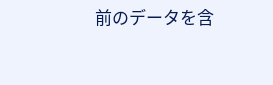前のデータを含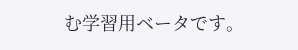む学習用ベータです。